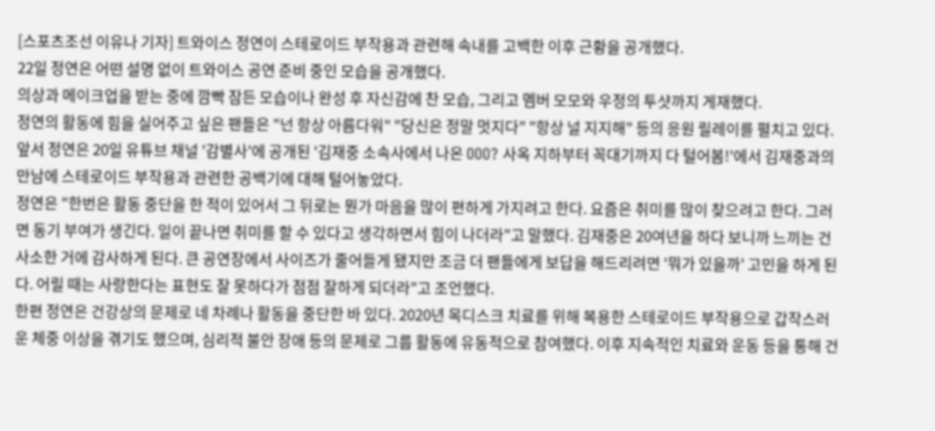[스포츠조선 이유나 기자] 트와이스 정연이 스테로이드 부작용과 관련해 속내를 고백한 이후 근황을 공개했다.
22일 정연은 어떤 설명 없이 트와이스 공연 준비 중인 모습을 공개했다.
의상과 메이크업을 받는 중에 깜빡 잠든 모습이나 완성 후 자신감에 찬 모습, 그리고 멤버 모모와 우정의 투샷까지 게재했다.
정연의 활동에 힘을 실어주고 싶은 팬들은 "넌 항상 아름다워" "당신은 정말 멋지다" "항상 널 지지해" 등의 응원 릴레이를 펼치고 있다.
앞서 정연은 20일 유튜브 채널 '감별사'에 공개된 '김재중 소속사에서 나온 OOO? 사옥 지하부터 꼭대기까지 다 털어봄!'에서 김재중과의 만남에 스테로이드 부작용과 관련한 공백기에 대해 털어놓았다.
정연은 "한번은 활동 중단을 한 적이 있어서 그 뒤로는 뭔가 마음을 많이 편하게 가지려고 한다. 요즘은 취미를 많이 찾으려고 한다. 그러면 동기 부여가 생긴다. 일이 끝나면 취미를 할 수 있다고 생각하면서 힘이 나더라"고 말했다. 김재중은 20여년을 하다 보니까 느끼는 건 사소한 거에 감사하게 된다. 큰 공연장에서 사이즈가 줄어들게 됐지만 조금 더 팬들에게 보답을 해드리려면 '뭐가 있을까' 고민을 하게 된다. 어릴 때는 사랑한다는 표현도 잘 못하다가 점점 잘하게 되더라"고 조언했다.
한편 정연은 건강상의 문제로 네 차례나 활동을 중단한 바 있다. 2020년 목디스크 치료를 위해 복용한 스테로이드 부작용으로 갑작스러운 체중 이상을 겪기도 했으며, 심리적 불안 장애 등의 문제로 그룹 활동에 유동적으로 참여했다. 이후 지속적인 치료와 운동 등을 통해 건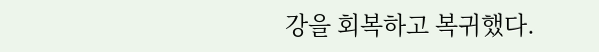강을 회복하고 복귀했다.